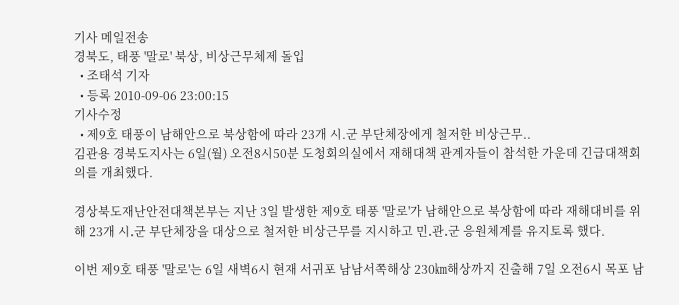기사 메일전송
경북도, 태풍 '말로' 북상, 비상근무체제 돌입
  • 조태석 기자
  • 등록 2010-09-06 23:00:15
기사수정
  • 제9호 태풍이 남해안으로 북상함에 따라 23개 시.군 부단체장에게 철저한 비상근무..
김관용 경북도지사는 6일(월) 오전8시50분 도청회의실에서 재해대책 관계자들이 참석한 가운데 긴급대책회의를 개최했다.

경상북도재난안전대책본부는 지난 3일 발생한 제9호 태풍 '말로'가 남해안으로 북상함에 따라 재해대비를 위해 23개 시․군 부단체장을 대상으로 철저한 비상근무를 지시하고 민․관․군 응원체계를 유지토록 했다.

이번 제9호 태풍 '말로'는 6일 새벽6시 현재 서귀포 남남서쪽해상 230㎞해상까지 진출해 7일 오전6시 목포 남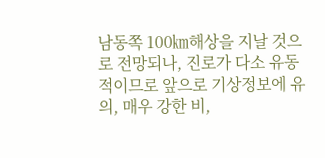남동쪽 100㎞해상을 지날 것으로 전망되나, 진로가 다소 유동적이므로 앞으로 기상정보에 유의, 매우 강한 비,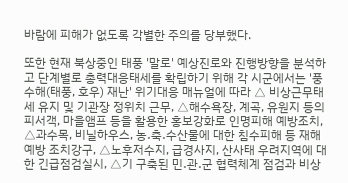바람에 피해가 없도록 각별한 주의를 당부했다.

또한 현재 북상중인 태풍 '말로' 예상진로와 진행방향을 분석하고 단계별로 총력대응태세를 확립하기 위해 각 시군에서는 '풍수해(태풍, 호우) 재난' 위기대응 매뉴얼에 따라 △ 비상근무태세 유지 및 기관장 정위치 근무, △해수욕장, 계곡, 유원지 등의 피서객, 마을앰프 등을 활용한 홍보강화로 인명피해 예방조치, △과수목, 비닐하우스, 농․축․수산물에 대한 침수피해 등 재해예방 조치강구, △노후저수지, 급경사지, 산사태 우려지역에 대한 긴급점검실시, △기 구축된 민․관․군 협력체계 점검과 비상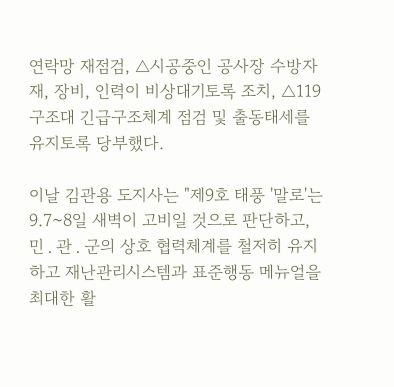연락망 재점검, △시공중인 공사장 수방자재, 장비, 인력이 비상대기토록 조치, △119구조대 긴급구조체계 점검 및 출동태세를 유지토록 당부했다.

이날 김관용 도지사는 "제9호 태풍 '말로'는 9.7~8일 새벽이 고비일 것으로 판단하고, 민․관․군의 상호 협력체계를 철저히 유지하고 재난관리시스템과 표준행동 메뉴얼을 최대한 활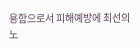용함으로서 피해예방에 최선의 노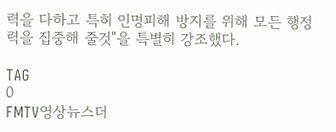력을 다하고 특히 인명피해 방지를 위해 모든 행정력을 집중해 줄것"을 특별히 강조했다.

TAG
0
FMTV영상뉴스더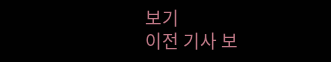보기
이전 기사 보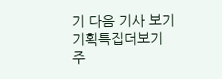기 다음 기사 보기
기획특집더보기
주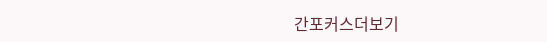간포커스더보기